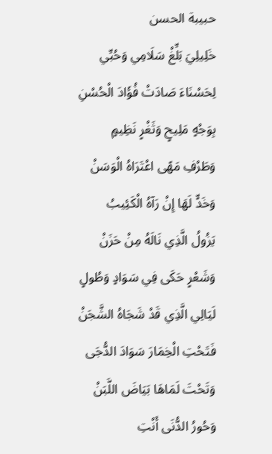حبيبة الحسن
خَلِيلِيَ بَلِّغْ سَلَامِي وَحُبِّي
لِحَسْنَاءَ صَادَتْ فُؤَادَ الْحُسْنِ
بِوَجْهٍ مَلِيحٍ وَثَغْرٍ نَظِيمٍ
وَطَرْفِ مَهًى اعْتَرَاهُ الْوَسَنْ
وَخَدٍّ لَهَا إِنْ رَآهُ الْكَئِيبُ
يَزُولُ الَّذِي نَالَهُ مِنْ حَزَنْ
وَشَعْرٍ حَكَى فِي سَوَادٍ وَطُولٍ
لَيَالِي الَّذِي قَدْ شَجَاهُ الشَّجَنْ
فَتَحْتِ الْخِمَارَ سَوَادَ الدُّجَى
وَتَحْتَ لَمَاهَا بَيَاضَ اللَّبَنْ
وَحُورُ الدُّنَى أَنْتِ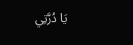يَا دُرَّتِي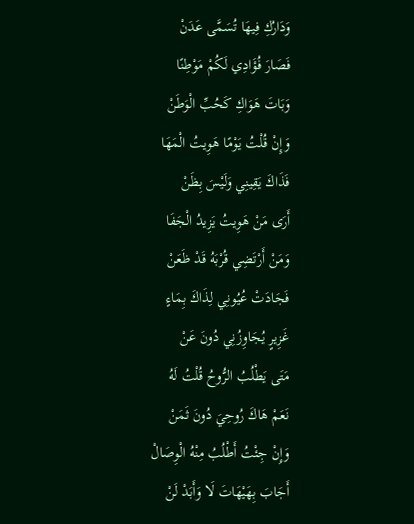وَدَارُكِ فِيهَا تُسَمَّى عَدَنْ
فَصَارَ فُؤَادِي لَكُمْ مَوْطِنًا
وَبَاتَ هَوَاكِ كَحُبِّ الْوَطَنْ
وَإِنْ قُلْتُ يَوْمًا هَوِيتُ الْمَهَا
فَذَاكَ يَقِينِي وَلَيْسَ بِظَنْ
أَرَى مَنْ هَوِيتُ يَزِيدُ الْجَفَا
وَمَنْ أَرْتَضِي قُرْبَهُ قَدْ ظَعَنْ
فَجَادَتْ عُيُونِي لِذَاكَ بِمَاءٍ
غَزِيرٍ يُجَاوِزُنِي دُونَ عَنْ
مَتَى يَطْلُبُ الرُّوحُ قُلْتُ لَهُ
نَعَمْ هَاكَ رُوحِيَ دُونَ ثَمَنْ
وَإِنْ جِئْتُ أَطْلُبُ مِنْهُ الْوِصَالْ
أَجَابَ بِهَيْهَاتَ لَا وَأَبَدْ لَنْ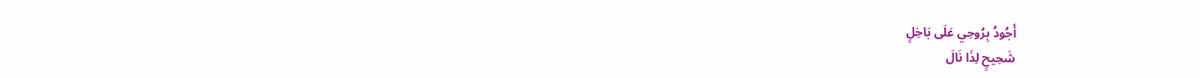أَجُودُ بِرُوحِي عَلَى بَاخِلٍ
شَحِيحٍ لِذَا نَالَ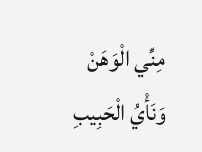مِنِّي الْوَهَنْ
وَنَأْيُ الْحَبِيبِ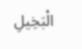الْبَخِيلِ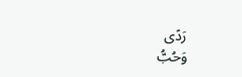رَدًى
وَحُبُّ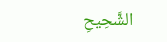الشَّحِيحِ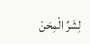لِشَرِّ الْمِحَنْ